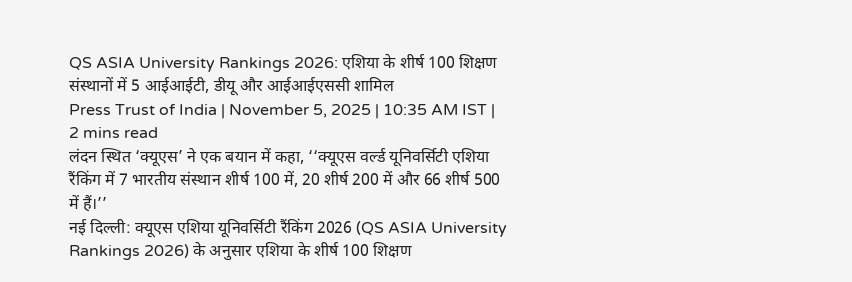QS ASIA University Rankings 2026: एशिया के शीर्ष 100 शिक्षण संस्थानों में 5 आईआईटी, डीयू और आईआईएससी शामिल
Press Trust of India | November 5, 2025 | 10:35 AM IST | 2 mins read
लंदन स्थित ‘क्यूएस’ ने एक बयान में कहा, ‘‘क्यूएस वर्ल्ड यूनिवर्सिटी एशिया रैंकिंग में 7 भारतीय संस्थान शीर्ष 100 में, 20 शीर्ष 200 में और 66 शीर्ष 500 में हैं।’’
नई दिल्ली: क्यूएस एशिया यूनिवर्सिटी रैंकिंग 2026 (QS ASIA University Rankings 2026) के अनुसार एशिया के शीर्ष 100 शिक्षण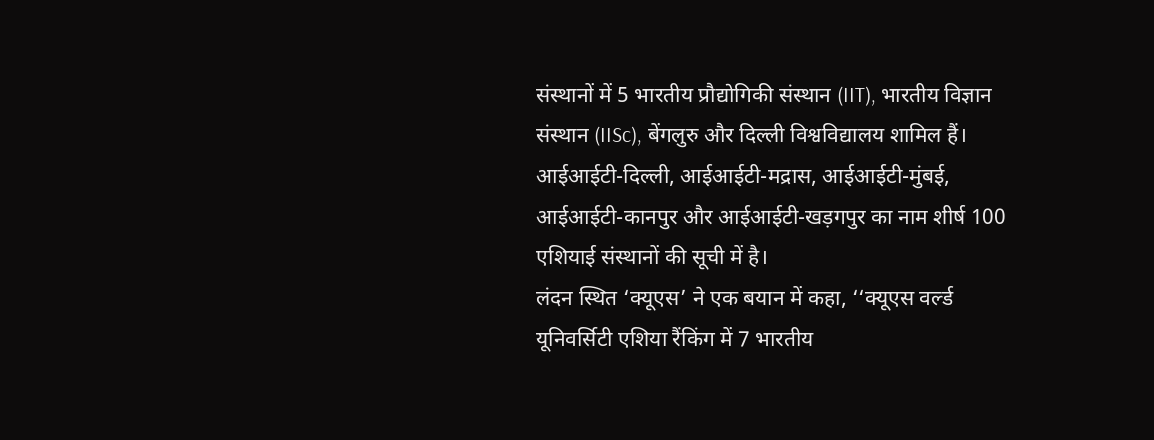संस्थानों में 5 भारतीय प्रौद्योगिकी संस्थान (IIT), भारतीय विज्ञान संस्थान (IISc), बेंगलुरु और दिल्ली विश्वविद्यालय शामिल हैं। आईआईटी-दिल्ली, आईआईटी-मद्रास, आईआईटी-मुंबई, आईआईटी-कानपुर और आईआईटी-खड़गपुर का नाम शीर्ष 100 एशियाई संस्थानों की सूची में है।
लंदन स्थित ‘क्यूएस’ ने एक बयान में कहा, ‘‘क्यूएस वर्ल्ड यूनिवर्सिटी एशिया रैंकिंग में 7 भारतीय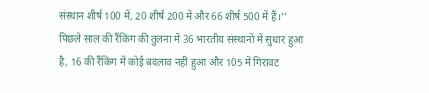संस्थान शीर्ष 100 में, 20 शीर्ष 200 में और 66 शीर्ष 500 में हैं।’’ पिछले साल की रैंकिंग की तुलना में 36 भारतीय संस्थानों में सुधार हुआ है, 16 की रैंकिंग में कोई बदलाव नहीं हुआ और 105 में गिरावट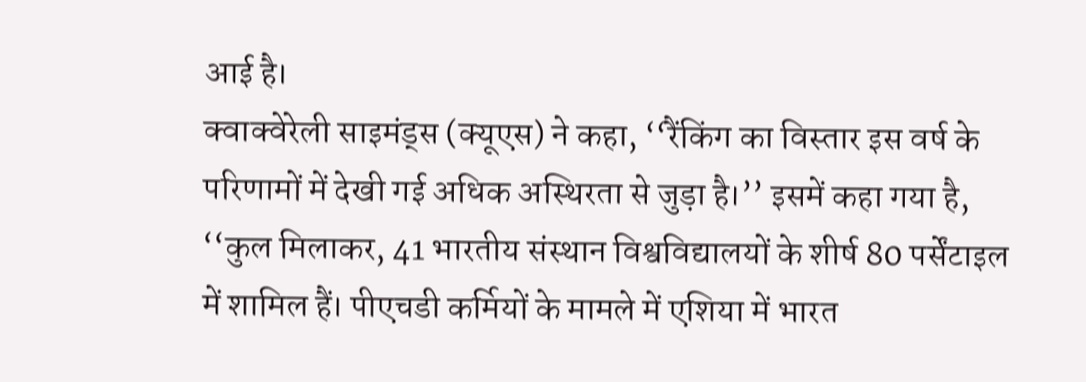आई है।
क्वाक्वेरेली साइमंड्स (क्यूएस) ने कहा, ‘‘रैंकिंग का विस्तार इस वर्ष के परिणामों में देखी गई अधिक अस्थिरता से जुड़ा है।’’ इसमें कहा गया है, ‘‘कुल मिलाकर, 41 भारतीय संस्थान विश्वविद्यालयों के शीर्ष 80 पर्सेंटाइल में शामिल हैं। पीएचडी कर्मियों के मामले में एशिया में भारत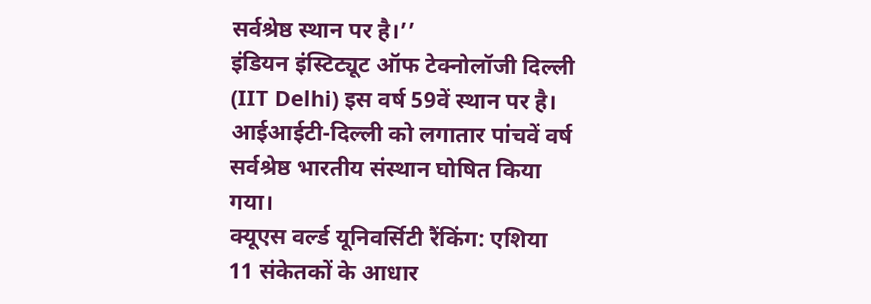सर्वश्रेष्ठ स्थान पर है।’’
इंडियन इंस्टिट्यूट ऑफ टेक्नोलॉजी दिल्ली (IIT Delhi) इस वर्ष 59वें स्थान पर है। आईआईटी-दिल्ली को लगातार पांचवें वर्ष सर्वश्रेष्ठ भारतीय संस्थान घोषित किया गया।
क्यूएस वर्ल्ड यूनिवर्सिटी रैंकिंग: एशिया 11 संकेतकों के आधार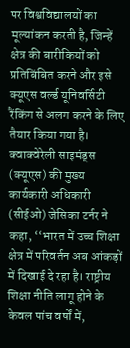पर विश्वविद्यालयों का मूल्यांकन करती है, जिन्हें क्षेत्र की बारीकियों को प्रतिबिंबित करने और इसे क्यूएस वर्ल्ड यूनिवर्सिटी रैंकिंग से अलग करने के लिए तैयार किया गया है।
क्वाक्वेरेली साइमंड्स (क्यूएस) की मुख्य कार्यकारी अधिकारी (सीईओ) जेसिका टर्नर ने कहा, ‘‘भारत में उच्च शिक्षा क्षेत्र में परिवर्तन अब आंकड़ों में दिखाई दे रहा है। राष्ट्रीय शिक्षा नीति लागू होने के केवल पांच वर्षों में,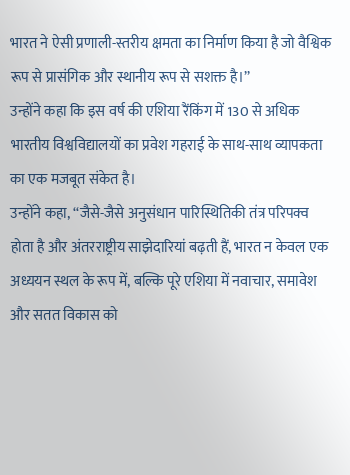भारत ने ऐसी प्रणाली-स्तरीय क्षमता का निर्माण किया है जो वैश्विक रूप से प्रासंगिक और स्थानीय रूप से सशक्त है।’’
उन्होंने कहा कि इस वर्ष की एशिया रैंकिंग में 130 से अधिक भारतीय विश्वविद्यालयों का प्रवेश गहराई के साथ-साथ व्यापकता का एक मजबूत संकेत है।
उन्होंने कहा, ‘‘जैसे-जैसे अनुसंधान पारिस्थितिकी तंत्र परिपक्व होता है और अंतरराष्ट्रीय साझेदारियां बढ़ती हैं, भारत न केवल एक अध्ययन स्थल के रूप में, बल्कि पूरे एशिया में नवाचार, समावेश और सतत विकास को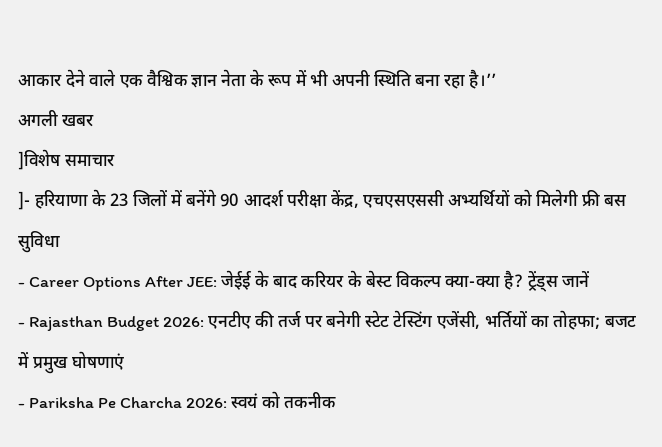आकार देने वाले एक वैश्विक ज्ञान नेता के रूप में भी अपनी स्थिति बना रहा है।’’
अगली खबर
]विशेष समाचार
]- हरियाणा के 23 जिलों में बनेंगे 90 आदर्श परीक्षा केंद्र, एचएसएससी अभ्यर्थियों को मिलेगी फ्री बस सुविधा
- Career Options After JEE: जेईई के बाद करियर के बेस्ट विकल्प क्या-क्या है? ट्रेंड्स जानें
- Rajasthan Budget 2026: एनटीए की तर्ज पर बनेगी स्टेट टेस्टिंग एजेंसी, भर्तियों का तोहफा; बजट में प्रमुख घोषणाएं
- Pariksha Pe Charcha 2026: स्वयं को तकनीक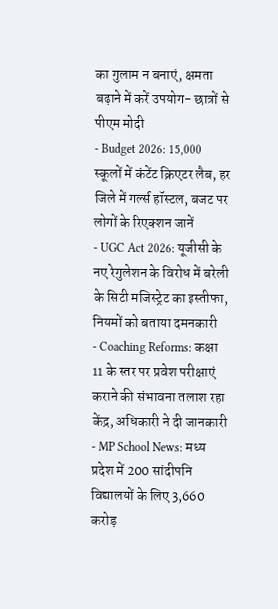का गुलाम न बनाएं, क्षमता बढ़ाने में करें उपयोग- छात्रों से पीएम मोदी
- Budget 2026: 15,000 स्कूलों में कंटेंट क्रिएटर लैब, हर जिले में गर्ल्स हॉस्टल, बजट पर लोगों के रिएक्शन जानें
- UGC Act 2026: यूजीसी के नए रेगुलेशन के विरोध में बरेली के सिटी मजिस्ट्रेट का इस्तीफा, नियमों को बताया दमनकारी
- Coaching Reforms: कक्षा 11 के स्तर पर प्रवेश परीक्षाएं कराने की संभावना तलाश रहा केंद्र, अधिकारी ने दी जानकारी
- MP School News: मध्य प्रदेश में 200 सांदीपनि विद्यालयों के लिए 3,660 करोड़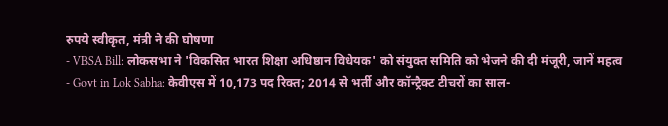रुपये स्वीकृत, मंत्री ने की घोषणा
- VBSA Bill: लोकसभा ने 'विकसित भारत शिक्षा अधिष्ठान विधेयक' को संयुक्त समिति को भेजने की दी मंजूरी, जानें महत्व
- Govt in Lok Sabha: केवीएस में 10,173 पद रिक्त; 2014 से भर्ती और कॉन्ट्रैक्ट टीचरों का साल-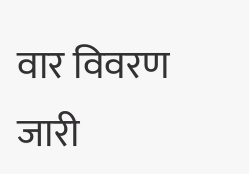वार विवरण जारी